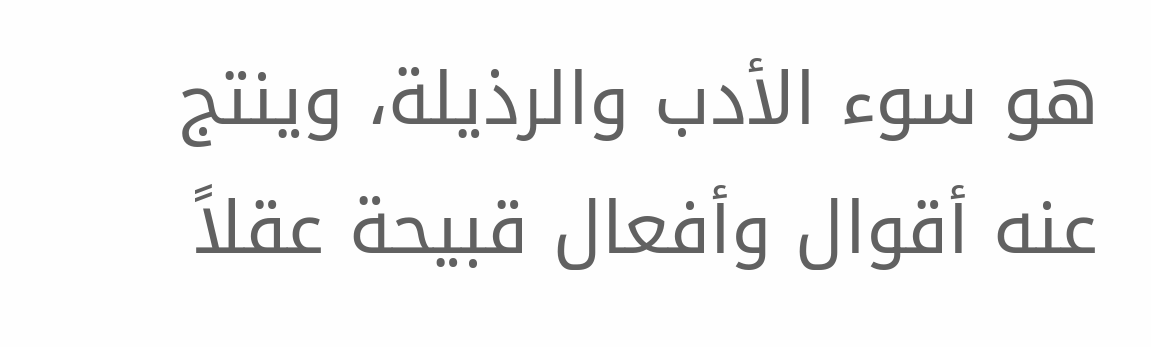هو سوء الأدب والرذيلة، وينتج عنه أقوال وأفعال قبيحة عقلاً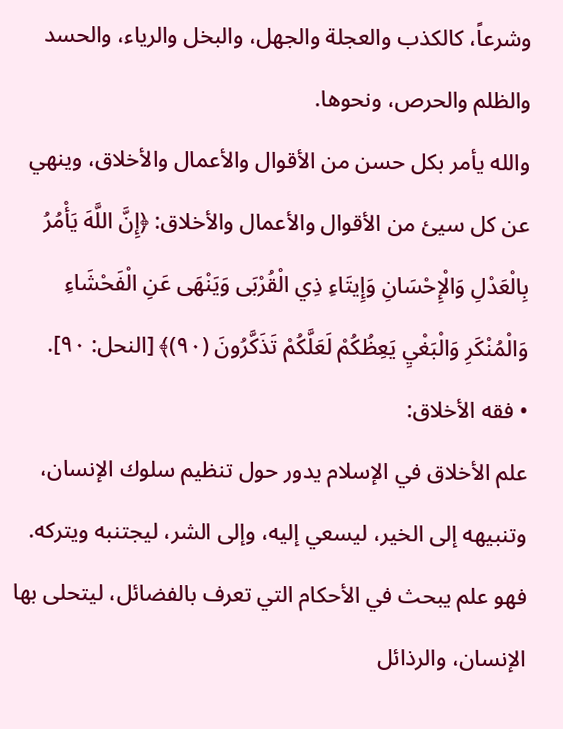وشرعاً، كالكذب والعجلة والجهل، والبخل والرياء، والحسد والظلم والحرص، ونحوها.
والله يأمر بكل حسن من الأقوال والأعمال والأخلاق، وينهي عن كل سيئ من الأقوال والأعمال والأخلاق: ﴿إِنَّ اللَّهَ يَأْمُرُ بِالْعَدْلِ وَالْإِحْسَانِ وَإِيتَاءِ ذِي الْقُرْبَى وَيَنْهَى عَنِ الْفَحْشَاءِ وَالْمُنْكَرِ وَالْبَغْيِ يَعِظُكُمْ لَعَلَّكُمْ تَذَكَّرُونَ (٩٠)﴾ [النحل: ٩٠].
• فقه الأخلاق:
علم الأخلاق في الإسلام يدور حول تنظيم سلوك الإنسان، وتنبيهه إلى الخير، ليسعي إليه، وإلى الشر، ليجتنبه ويتركه.
فهو علم يبحث في الأحكام التي تعرف بالفضائل، ليتحلى بها الإنسان، والرذائل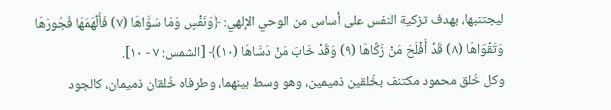ليجتنبها، بهدف تزكية النفس على أساس من الوحي الإلهي: ﴿وَنَفْسٍ وَمَا سَوَّاهَا (٧) فَأَلْهَمَهَا فُجُورَهَا وَتَقْوَاهَا (٨) قَدْ أَفْلَحَ مَنْ زَكَّاهَا (٩) وَقَدْ خَابَ مَنْ دَسَّاهَا (١٠)﴾ [الشمس: ٧ - ١٠].
وكل خُلق محمود مكتنف بخُلقين ذميمين، وهو وسط بينهما، وطرفاه خُلقان ذميمان، كالجود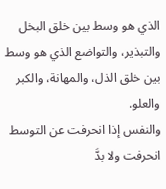الذي هو وسط بين خلق البخل والتبذير، والتواضع الذي هو وسط بين خلق الذل، والمهانة، والكبر والعلو.
والنفس إذا انحرفت عن التوسط انحرفت ولا بدَّ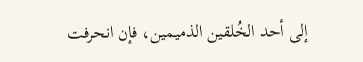إلى أحد الخُلقين الذميمين، فإن انحرفت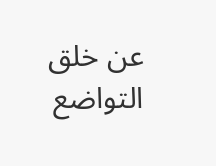عن خلق التواضع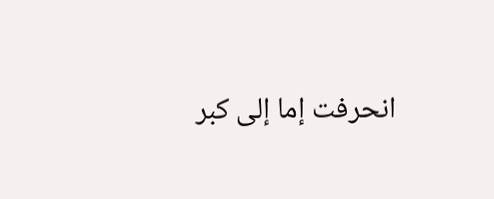انحرفت إما إلى كبر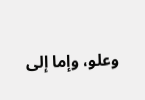وعلو، وإما إلى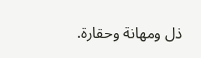ذل ومهانة وحقارة.